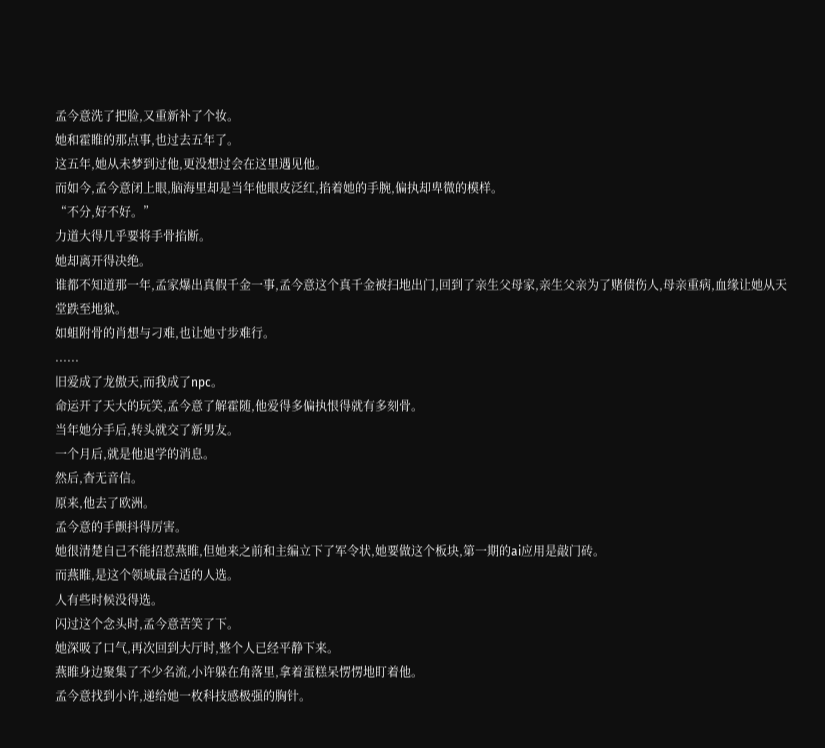孟今意洗了把脸,又重新补了个妆。
她和霍睢的那点事,也过去五年了。
这五年,她从未梦到过他,更没想过会在这里遇见他。
而如今,孟今意闭上眼,脑海里却是当年他眼皮泛红,掐着她的手腕,偏执却卑微的模样。
“不分,好不好。”
力道大得几乎要将手骨掐断。
她却离开得决绝。
谁都不知道那一年,孟家爆出真假千金一事,孟今意这个真千金被扫地出门,回到了亲生父母家,亲生父亲为了赌债伤人,母亲重病,血缘让她从天堂跌至地狱。
如蛆附骨的肖想与刁难,也让她寸步难行。
......
旧爱成了龙傲天,而我成了npc。
命运开了天大的玩笑,孟今意了解霍随,他爱得多偏执恨得就有多刻骨。
当年她分手后,转头就交了新男友。
一个月后,就是他退学的消息。
然后,杳无音信。
原来,他去了欧洲。
孟今意的手颤抖得厉害。
她很清楚自己不能招惹燕睢,但她来之前和主编立下了军令状,她要做这个板块,第一期的ai应用是敲门砖。
而燕睢,是这个领域最合适的人选。
人有些时候没得选。
闪过这个念头时,孟今意苦笑了下。
她深吸了口气,再次回到大厅时,整个人已经平静下来。
燕睢身边聚集了不少名流,小许躲在角落里,拿着蛋糕呆愣愣地盯着他。
孟今意找到小许,递给她一枚科技感极强的胸针。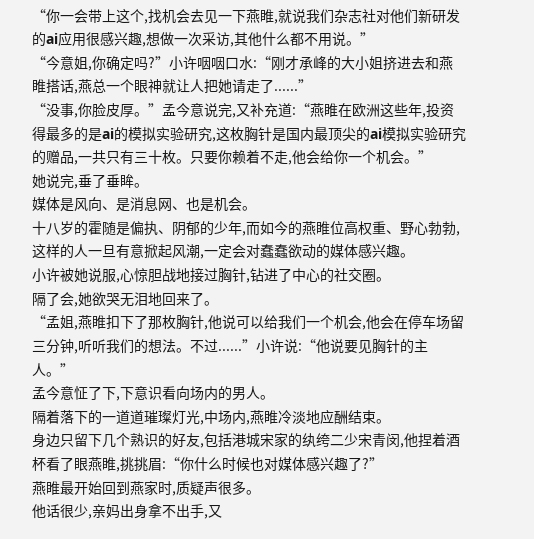“你一会带上这个,找机会去见一下燕睢,就说我们杂志社对他们新研发的ai应用很感兴趣,想做一次采访,其他什么都不用说。”
“今意姐,你确定吗?”小许咽咽口水:“刚才承峰的大小姐挤进去和燕睢搭话,燕总一个眼神就让人把她请走了......”
“没事,你脸皮厚。”孟今意说完,又补充道:“燕睢在欧洲这些年,投资得最多的是ai的模拟实验研究,这枚胸针是国内最顶尖的ai模拟实验研究的赠品,一共只有三十枚。只要你赖着不走,他会给你一个机会。”
她说完,垂了垂眸。
媒体是风向、是消息网、也是机会。
十八岁的霍随是偏执、阴郁的少年,而如今的燕睢位高权重、野心勃勃,这样的人一旦有意掀起风潮,一定会对蠢蠢欲动的媒体感兴趣。
小许被她说服,心惊胆战地接过胸针,钻进了中心的社交圈。
隔了会,她欲哭无泪地回来了。
“孟姐,燕睢扣下了那枚胸针,他说可以给我们一个机会,他会在停车场留三分钟,听听我们的想法。不过......”小许说:“他说要见胸针的主人。”
孟今意怔了下,下意识看向场内的男人。
隔着落下的一道道璀璨灯光,中场内,燕睢冷淡地应酬结束。
身边只留下几个熟识的好友,包括港城宋家的纨绔二少宋青闵,他捏着酒杯看了眼燕睢,挑挑眉:“你什么时候也对媒体感兴趣了?”
燕睢最开始回到燕家时,质疑声很多。
他话很少,亲妈出身拿不出手,又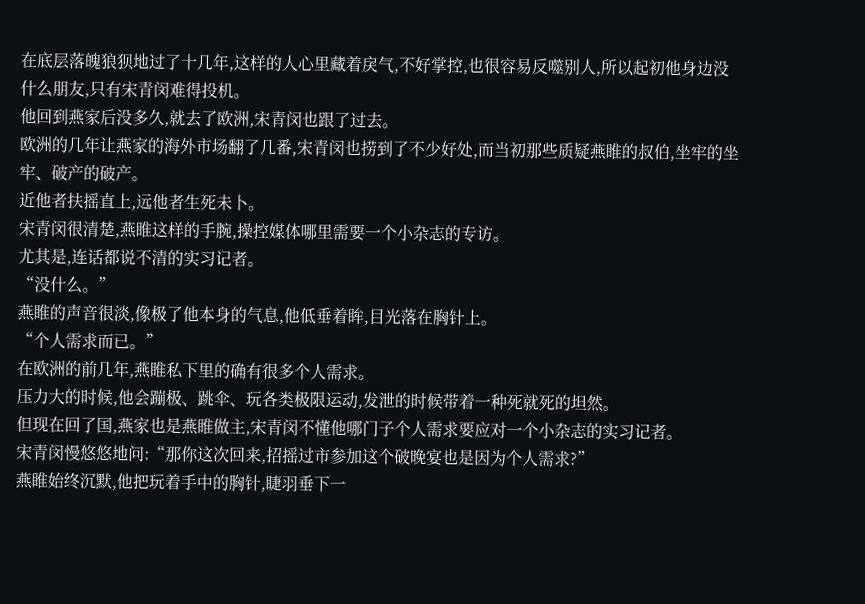在底层落魄狼狈地过了十几年,这样的人心里藏着戾气,不好掌控,也很容易反噬别人,所以起初他身边没什么朋友,只有宋青闵难得投机。
他回到燕家后没多久,就去了欧洲,宋青闵也跟了过去。
欧洲的几年让燕家的海外市场翻了几番,宋青闵也捞到了不少好处,而当初那些质疑燕睢的叔伯,坐牢的坐牢、破产的破产。
近他者扶摇直上,远他者生死未卜。
宋青闵很清楚,燕睢这样的手腕,操控媒体哪里需要一个小杂志的专访。
尤其是,连话都说不清的实习记者。
“没什么。”
燕睢的声音很淡,像极了他本身的气息,他低垂着眸,目光落在胸针上。
“个人需求而已。”
在欧洲的前几年,燕睢私下里的确有很多个人需求。
压力大的时候,他会蹦极、跳伞、玩各类极限运动,发泄的时候带着一种死就死的坦然。
但现在回了国,燕家也是燕睢做主,宋青闵不懂他哪门子个人需求要应对一个小杂志的实习记者。
宋青闵慢悠悠地问:“那你这次回来,招摇过市参加这个破晚宴也是因为个人需求?”
燕睢始终沉默,他把玩着手中的胸针,睫羽垂下一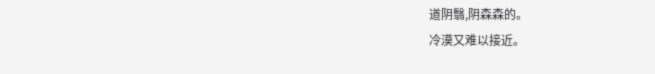道阴翳,阴森森的。
冷漠又难以接近。